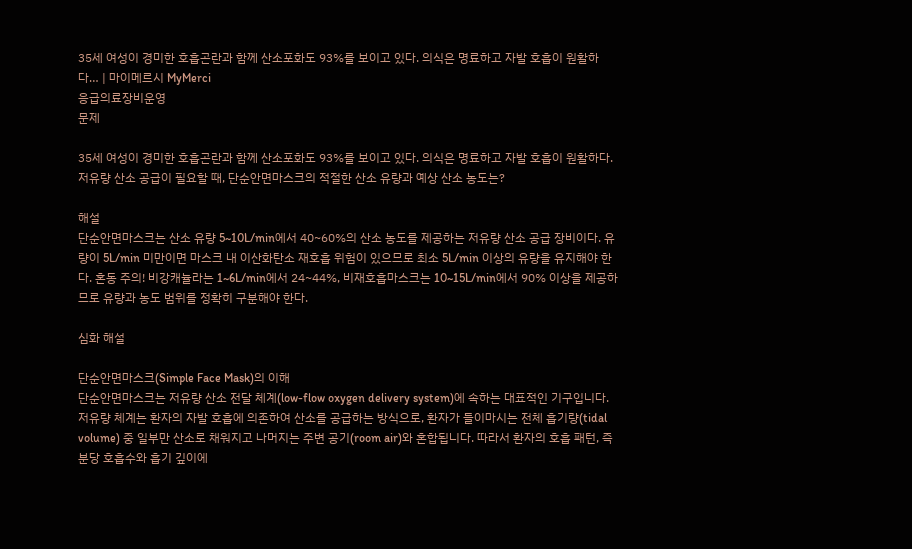35세 여성이 경미한 호흡곤란과 함께 산소포화도 93%를 보이고 있다. 의식은 명료하고 자발 호흡이 원활하다… | 마이메르시 MyMerci
응급의료장비운영
문제

35세 여성이 경미한 호흡곤란과 함께 산소포화도 93%를 보이고 있다. 의식은 명료하고 자발 호흡이 원활하다. 저유량 산소 공급이 필요할 때, 단순안면마스크의 적절한 산소 유량과 예상 산소 농도는?

해설
단순안면마스크는 산소 유량 5~10L/min에서 40~60%의 산소 농도를 제공하는 저유량 산소 공급 장비이다. 유량이 5L/min 미만이면 마스크 내 이산화탄소 재호흡 위험이 있으므로 최소 5L/min 이상의 유량을 유지해야 한다. 혼동 주의! 비강캐뉼라는 1~6L/min에서 24~44%, 비재호흡마스크는 10~15L/min에서 90% 이상을 제공하므로 유량과 농도 범위를 정확히 구분해야 한다.

심화 해설

단순안면마스크(Simple Face Mask)의 이해
단순안면마스크는 저유량 산소 전달 체계(low-flow oxygen delivery system)에 속하는 대표적인 기구입니다. 저유량 체계는 환자의 자발 호흡에 의존하여 산소를 공급하는 방식으로, 환자가 들이마시는 전체 흡기량(tidal volume) 중 일부만 산소로 채워지고 나머지는 주변 공기(room air)와 혼합됩니다. 따라서 환자의 호흡 패턴, 즉 분당 호흡수와 흡기 깊이에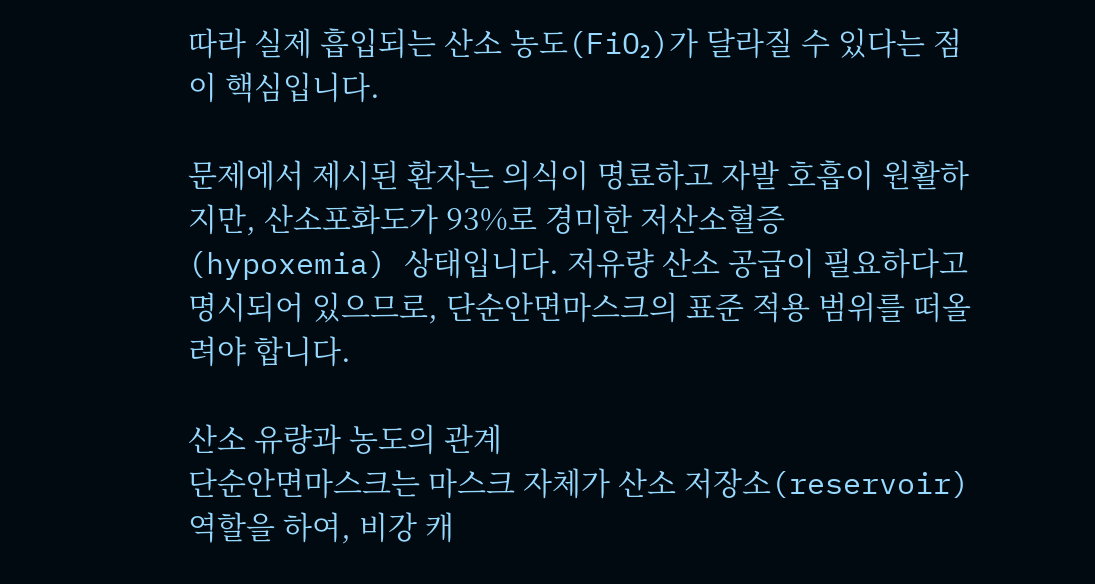따라 실제 흡입되는 산소 농도(FiO₂)가 달라질 수 있다는 점이 핵심입니다.

문제에서 제시된 환자는 의식이 명료하고 자발 호흡이 원활하지만, 산소포화도가 93%로 경미한 저산소혈증(hypoxemia) 상태입니다. 저유량 산소 공급이 필요하다고 명시되어 있으므로, 단순안면마스크의 표준 적용 범위를 떠올려야 합니다.

산소 유량과 농도의 관계
단순안면마스크는 마스크 자체가 산소 저장소(reservoir) 역할을 하여, 비강 캐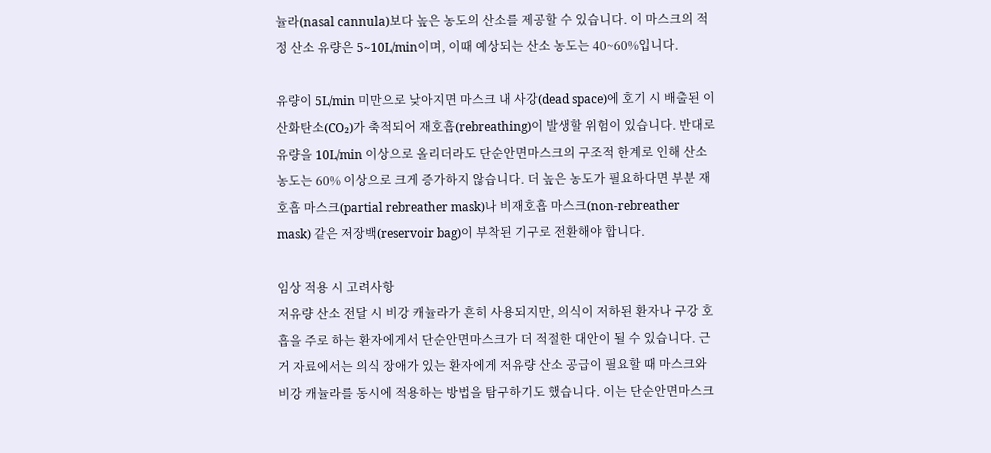뉼라(nasal cannula)보다 높은 농도의 산소를 제공할 수 있습니다. 이 마스크의 적정 산소 유량은 5~10L/min이며, 이때 예상되는 산소 농도는 40~60%입니다.

유량이 5L/min 미만으로 낮아지면 마스크 내 사강(dead space)에 호기 시 배출된 이산화탄소(CO₂)가 축적되어 재호흡(rebreathing)이 발생할 위험이 있습니다. 반대로 유량을 10L/min 이상으로 올리더라도 단순안면마스크의 구조적 한계로 인해 산소 농도는 60% 이상으로 크게 증가하지 않습니다. 더 높은 농도가 필요하다면 부분 재호흡 마스크(partial rebreather mask)나 비재호흡 마스크(non-rebreather mask) 같은 저장백(reservoir bag)이 부착된 기구로 전환해야 합니다.

임상 적용 시 고려사항
저유량 산소 전달 시 비강 캐뉼라가 흔히 사용되지만, 의식이 저하된 환자나 구강 호흡을 주로 하는 환자에게서 단순안면마스크가 더 적절한 대안이 될 수 있습니다. 근거 자료에서는 의식 장애가 있는 환자에게 저유량 산소 공급이 필요할 때 마스크와 비강 캐뉼라를 동시에 적용하는 방법을 탐구하기도 했습니다. 이는 단순안면마스크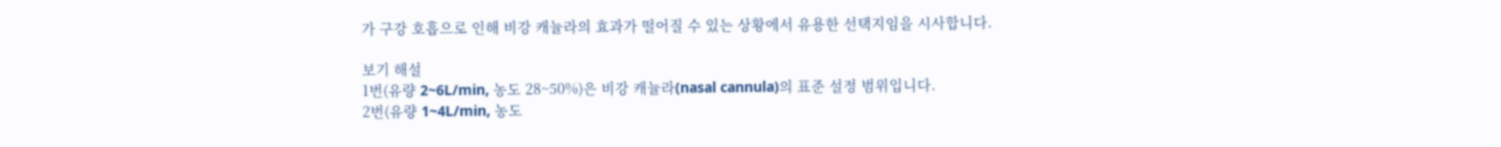가 구강 호흡으로 인해 비강 캐뉼라의 효과가 떨어질 수 있는 상황에서 유용한 선택지임을 시사합니다.

보기 해설
1번(유량 2~6L/min, 농도 28~50%)은 비강 캐뉼라(nasal cannula)의 표준 설정 범위입니다.
2번(유량 1~4L/min, 농도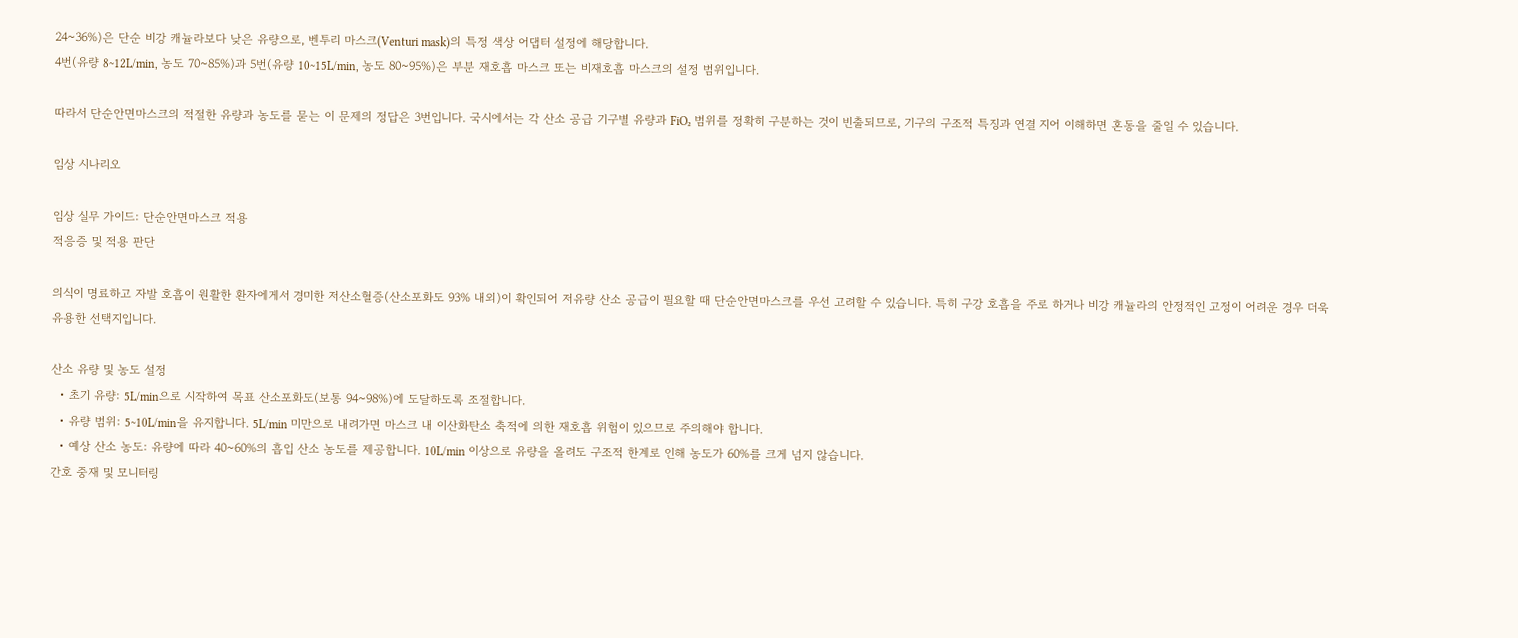24~36%)은 단순 비강 캐뉼라보다 낮은 유량으로, 벤투리 마스크(Venturi mask)의 특정 색상 어댑터 설정에 해당합니다.
4번(유량 8~12L/min, 농도 70~85%)과 5번(유량 10~15L/min, 농도 80~95%)은 부분 재호흡 마스크 또는 비재호흡 마스크의 설정 범위입니다.

따라서 단순안면마스크의 적절한 유량과 농도를 묻는 이 문제의 정답은 3번입니다. 국시에서는 각 산소 공급 기구별 유량과 FiO₂ 범위를 정확히 구분하는 것이 빈출되므로, 기구의 구조적 특징과 연결 지어 이해하면 혼동을 줄일 수 있습니다.

임상 시나리오

임상 실무 가이드: 단순안면마스크 적용
적응증 및 적용 판단

의식이 명료하고 자발 호흡이 원활한 환자에게서 경미한 저산소혈증(산소포화도 93% 내외)이 확인되어 저유량 산소 공급이 필요할 때 단순안면마스크를 우선 고려할 수 있습니다. 특히 구강 호흡을 주로 하거나 비강 캐뉼라의 안정적인 고정이 어려운 경우 더욱 유용한 선택지입니다.

산소 유량 및 농도 설정
  • 초기 유량: 5L/min으로 시작하여 목표 산소포화도(보통 94~98%)에 도달하도록 조절합니다.
  • 유량 범위: 5~10L/min을 유지합니다. 5L/min 미만으로 내려가면 마스크 내 이산화탄소 축적에 의한 재호흡 위험이 있으므로 주의해야 합니다.
  • 예상 산소 농도: 유량에 따라 40~60%의 흡입 산소 농도를 제공합니다. 10L/min 이상으로 유량을 올려도 구조적 한계로 인해 농도가 60%를 크게 넘지 않습니다.
간호 중재 및 모니터링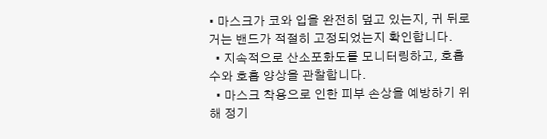• 마스크가 코와 입을 완전히 덮고 있는지, 귀 뒤로 거는 밴드가 적절히 고정되었는지 확인합니다.
  • 지속적으로 산소포화도를 모니터링하고, 호흡수와 호흡 양상을 관찰합니다.
  • 마스크 착용으로 인한 피부 손상을 예방하기 위해 정기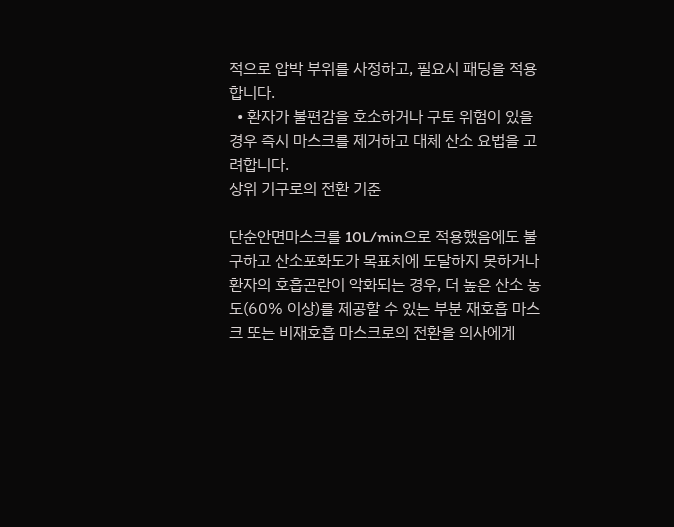적으로 압박 부위를 사정하고, 필요시 패딩을 적용합니다.
  • 환자가 불편감을 호소하거나 구토 위험이 있을 경우 즉시 마스크를 제거하고 대체 산소 요법을 고려합니다.
상위 기구로의 전환 기준

단순안면마스크를 10L/min으로 적용했음에도 불구하고 산소포화도가 목표치에 도달하지 못하거나 환자의 호흡곤란이 악화되는 경우, 더 높은 산소 농도(60% 이상)를 제공할 수 있는 부분 재호흡 마스크 또는 비재호흡 마스크로의 전환을 의사에게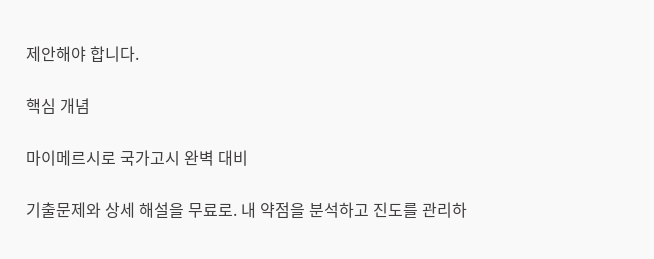제안해야 합니다.

핵심 개념

마이메르시로 국가고시 완벽 대비

기출문제와 상세 해설을 무료로. 내 약점을 분석하고 진도를 관리하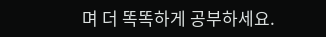며 더 똑똑하게 공부하세요.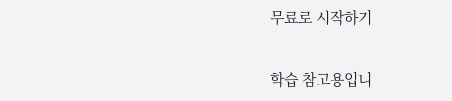무료로 시작하기

학습 참고용입니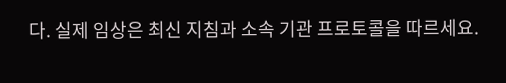다. 실제 임상은 최신 지침과 소속 기관 프로토콜을 따르세요.